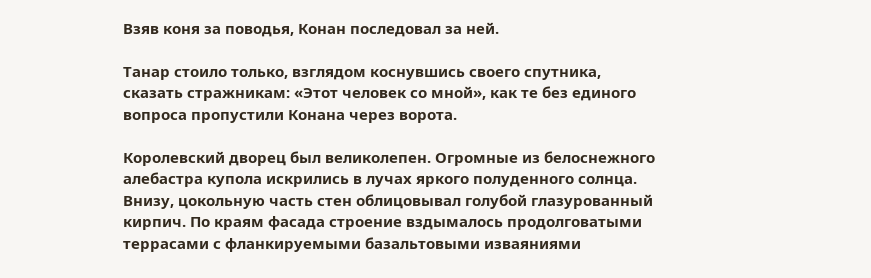Взяв коня за поводья, Конан последовал за ней.

Танар стоило только, взглядом коснувшись своего спутника, сказать стражникам: «Этот человек со мной», как те без единого вопроса пропустили Конана через ворота.

Королевский дворец был великолепен. Огромные из белоснежного алебастра купола искрились в лучах яркого полуденного солнца. Внизу, цокольную часть стен облицовывал голубой глазурованный кирпич. По краям фасада строение вздымалось продолговатыми террасами с фланкируемыми базальтовыми изваяниями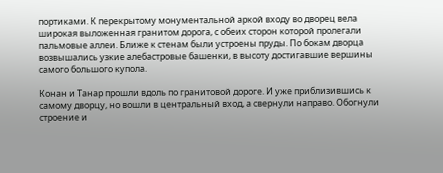портиками. К перекрытому монументальной аркой входу во дворец вела широкая выложенная гранитом дорога, с обеих сторон которой пролегали пальмовые аллеи. Ближе к стенам были устроены пруды. По бокам дворца возвышались узкие алебастровые башенки, в высоту достигавшие вершины самого большого купола.

Конан и Танар прошли вдоль по гранитовой дороге. И уже приблизившись к самому дворцу, но вошли в центральный вход, а свернули направо. Обогнули строение и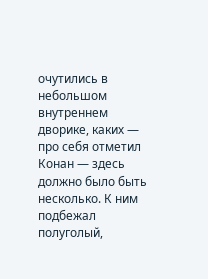очутились в небольшом внутреннем дворике, каких — про себя отметил Конан — здесь должно было быть несколько. К ним подбежал полуголый,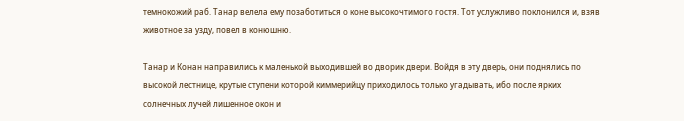темнокожий раб. Танар велела ему позаботиться о коне высокочтимого гостя. Тот услужливо поклонился и, взяв животное за узду, повел в конюшню.

Танар и Конан направились к маленькой выходившей во дворик двери. Войдя в эту дверь, они поднялись по высокой лестнице, крутые ступени которой киммерийцу приходилось только угадывать, ибо после ярких солнечных лучей лишенное окон и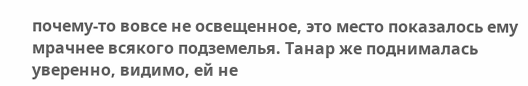почему-то вовсе не освещенное, это место показалось ему мрачнее всякого подземелья. Танар же поднималась уверенно, видимо, ей не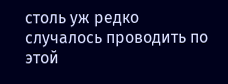столь уж редко случалось проводить по этой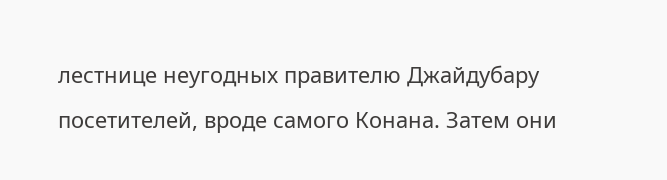лестнице неугодных правителю Джайдубару посетителей, вроде самого Конана. Затем они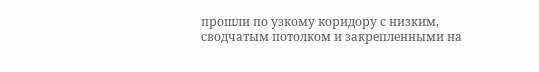прошли по узкому коридору с низким, сводчатым потолком и закрепленными на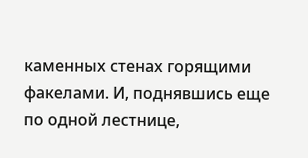каменных стенах горящими факелами. И, поднявшись еще по одной лестнице,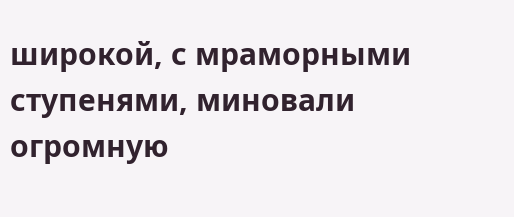широкой, с мраморными ступенями, миновали огромную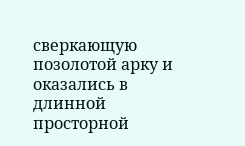сверкающую позолотой арку и оказались в длинной просторной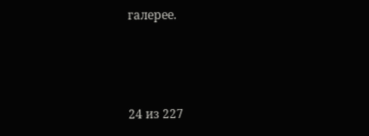галерее.



24 из 227